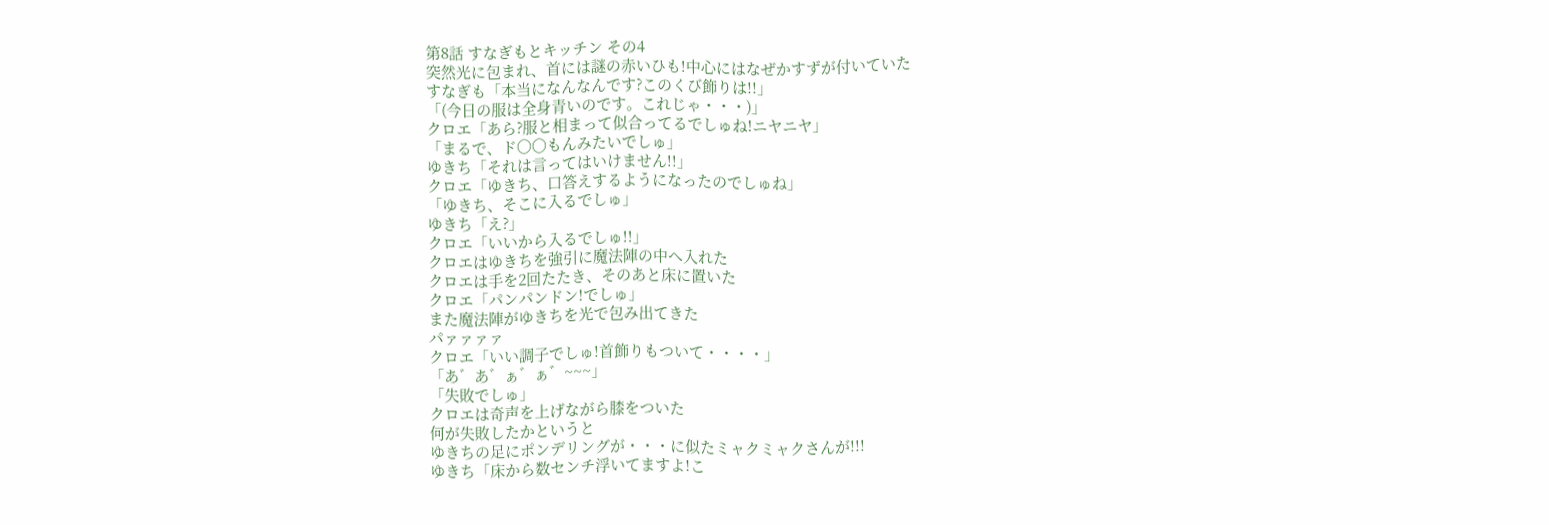第8話 すなぎもとキッチン その4
突然光に包まれ、首には謎の赤いひも!中心にはなぜかすずが付いていた
すなぎも「本当になんなんです?このくび飾りは!!」
「(今日の服は全身青いのです。これじゃ・・・)」
クロエ「あら?服と相まって似合ってるでしゅね!ニヤニヤ」
「まるで、ド〇〇もんみたいでしゅ」
ゆきち「それは言ってはいけません!!」
クロエ「ゆきち、口答えするようになったのでしゅね」
「ゆきち、そこに入るでしゅ」
ゆきち「え?」
クロエ「いいから入るでしゅ!!」
クロエはゆきちを強引に魔法陣の中へ入れた
クロエは手を2回たたき、そのあと床に置いた
クロエ「パンパンドン!でしゅ」
また魔法陣がゆきちを光で包み出てきた
パァァァァ
クロエ「いい調子でしゅ!首飾りもついて・・・・」
「あ゛あ゛ぁ゛ぁ゛~~~」
「失敗でしゅ」
クロエは奇声を上げながら膝をついた
何が失敗したかというと
ゆきちの足にポンデリングが・・・に似たミャクミャクさんが!!!
ゆきち「床から数センチ浮いてますよ!こ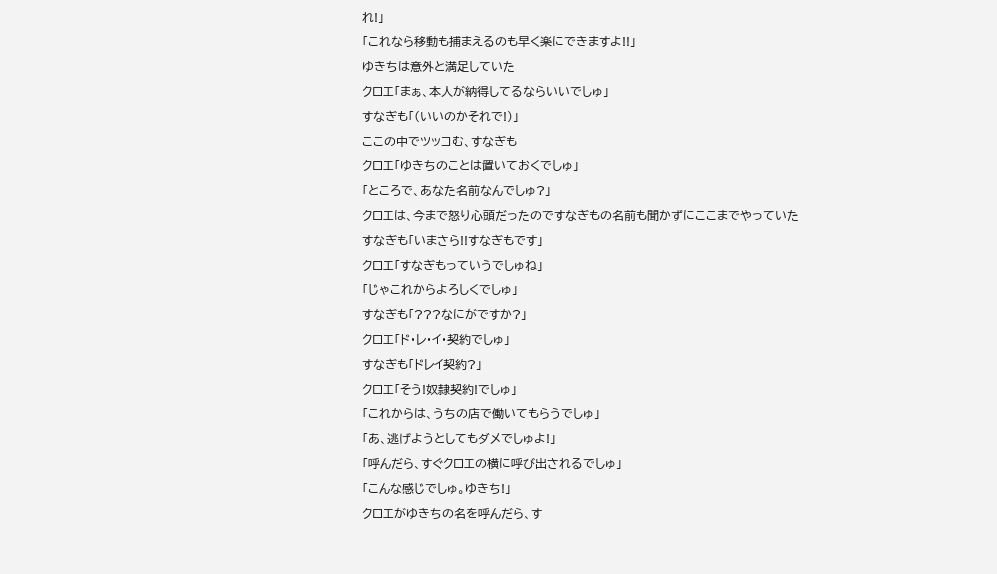れ!」
「これなら移動も捕まえるのも早く楽にできますよ!!」
ゆきちは意外と満足していた
クロエ「まぁ、本人が納得してるならいいでしゅ」
すなぎも「(いいのかそれで!)」
ここの中でツッコむ、すなぎも
クロエ「ゆきちのことは置いておくでしゅ」
「ところで、あなた名前なんでしゅ?」
クロエは、今まで怒り心頭だったのですなぎもの名前も聞かずにここまでやっていた
すなぎも「いまさら!!すなぎもです」
クロエ「すなぎもっていうでしゅね」
「じゃこれからよろしくでしゅ」
すなぎも「???なにがですか?」
クロエ「ド・レ・イ・契約でしゅ」
すなぎも「ドレイ契約?」
クロエ「そう!奴隷契約!でしゅ」
「これからは、うちの店で働いてもらうでしゅ」
「あ、逃げようとしてもダメでしゅよ!」
「呼んだら、すぐクロエの横に呼び出されるでしゅ」
「こんな感じでしゅ。ゆきち!」
クロエがゆきちの名を呼んだら、す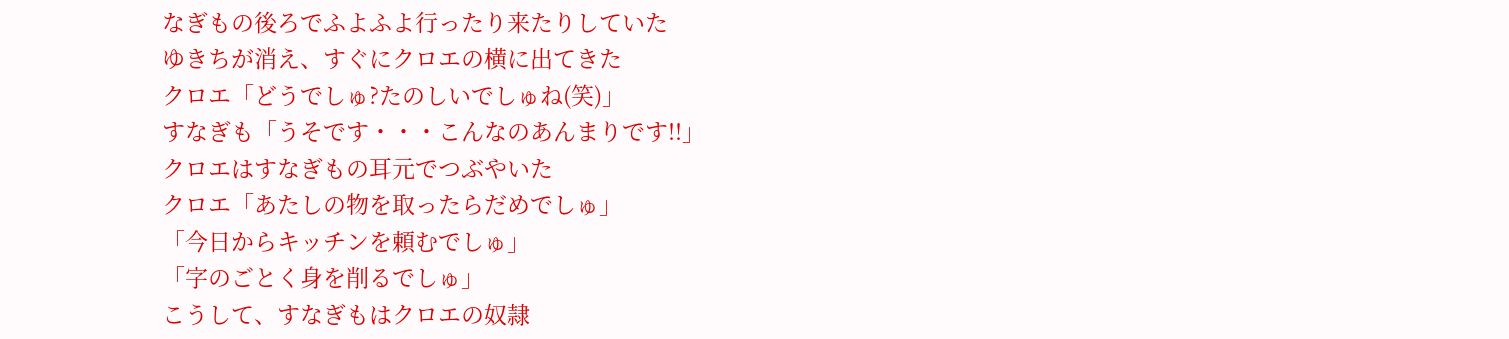なぎもの後ろでふよふよ行ったり来たりしていた
ゆきちが消え、すぐにクロエの横に出てきた
クロエ「どうでしゅ?たのしいでしゅね(笑)」
すなぎも「うそです・・・こんなのあんまりです!!」
クロエはすなぎもの耳元でつぶやいた
クロエ「あたしの物を取ったらだめでしゅ」
「今日からキッチンを頼むでしゅ」
「字のごとく身を削るでしゅ」
こうして、すなぎもはクロエの奴隷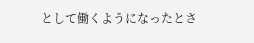として働くようになったとさ